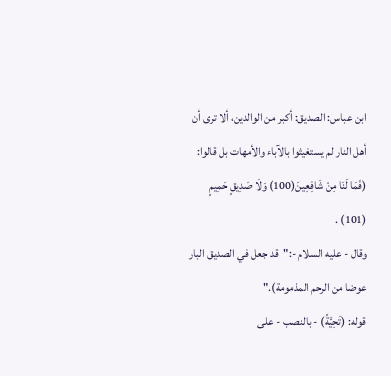ابن عباس: الصديق: أكبر من الوالدين، ألا ترى أن
أهل النار لم يستغيثوا بالآباء والأمهات بل قالوا: (فَمَا لَنَا مِنْ شَافِعِينَ(100) وَلَا صَدِيقٍ حَمِيمٍ (101) .
وقال - عليه السلام -:"قد جعل في الصديق البار عوضا من الرحم المذمومة)."
قوله: (تَحِيَّةً) - بالنصب - على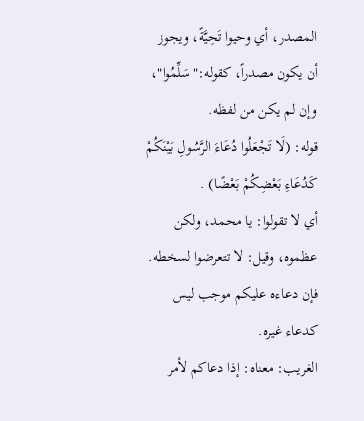المصدر، أي وحيوا تَحِيَّةً، ويجوز أن يكون مصدراً، كقوله:"سَلِّمُوا"، وإن لم يكن من لفظه.
قوله: (لَا تَجْعَلُوا دُعَاءَ الرَّسُولِ بَيْنَكُمْ كَدُعَاءِ بَعْضِكُمْ بَعْضًا) .
أي لا تقولوا: يا محمد، ولكن عظموه، وقيل: لا تتعرضوا لسخطه.
فإن دعاءه عليكم موجب ليس كدعاء غيره.
الغريب: معناه: إذا دعاكم لأمر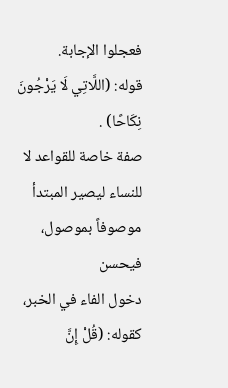فعجلوا الإجابة.
قوله: (اللَّاتِي لَا يَرْجُونَ نِكَاحًا) .
صفة خاصة للقواعد لا للنساء ليصير المبتدأ موصوفاً بموصول، فيحسن
دخول الفاء في الخبر، كقوله: (قُلْ إِنَّ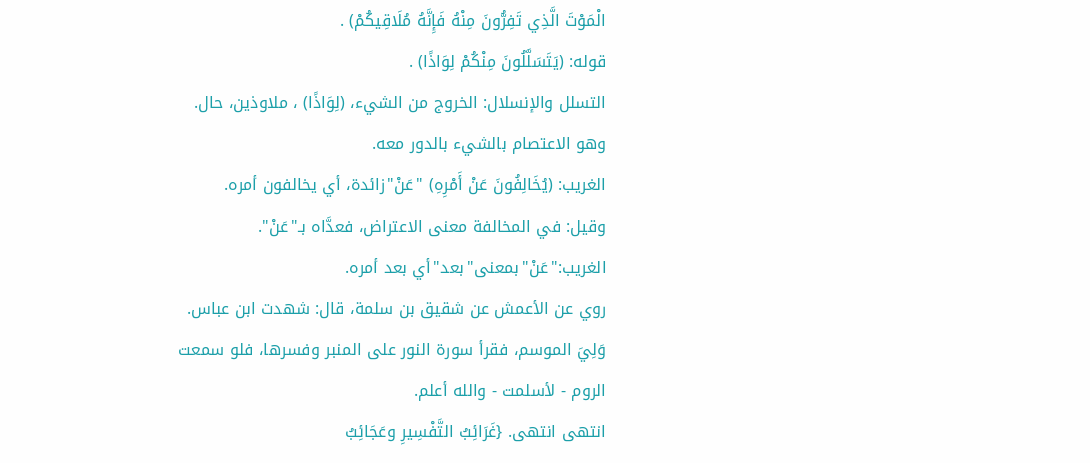الْمَوْتَ الَّذِي تَفِرُّونَ مِنْهُ فَإِنَّهُ مُلَاقِيكُمْ) .
قوله: (يَتَسَلَّلُونَ مِنْكُمْ لِوَاذًا) .
التسلل والإنسلال: الخروج من الشيء، (لِوَاذًا) ، ملاوذين، حال.
وهو الاعتصام بالشيء بالدور معه.
الغريب: (يُخَالِفُونَ عَنْ أَمْرِهِ) "عَنْ"زائدة، أي يخالفون أمره.
وقيل: في المخالفة معنى الاعتراض، فعدَّاه بـ"عَنْ".
الغريب:"عَنْ"بمعنى"بعد"أي بعد أمره.
روي عن الأعمش عن شقيق بن سلمة، قال: شهدت ابن عباس.
وَلِيَ الموسم، فقرأ سورة النور على المنبر وفسرها، فلو سمعت
الروم - لأسلمت - والله أعلم.
انتهى انتهى. {غَرَائِبُ التَّفْسِيرِ وعَجَائِبُ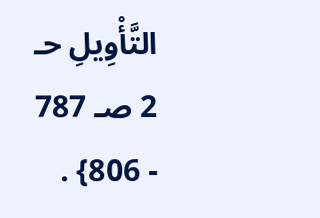التَّأْوِيلِ حـ 2 صـ 787 - 806} .